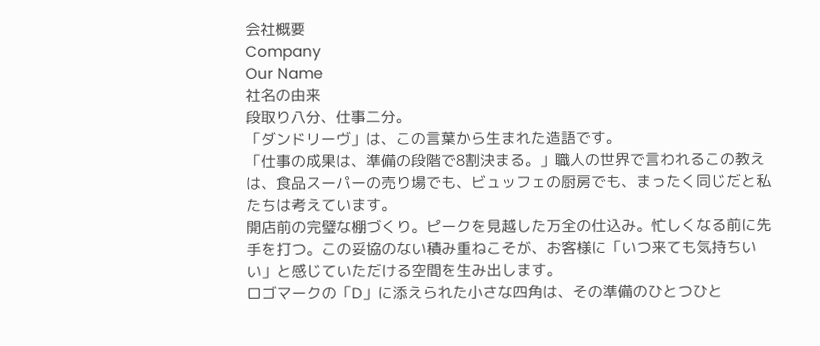会社概要
Company
Our Name
社名の由来
段取り八分、仕事二分。
「ダンドリーヴ」は、この言葉から生まれた造語です。
「仕事の成果は、準備の段階で8割決まる。」職人の世界で言われるこの教えは、食品スーパーの売り場でも、ビュッフェの厨房でも、まったく同じだと私たちは考えています。
開店前の完璧な棚づくり。ピークを見越した万全の仕込み。忙しくなる前に先手を打つ。この妥協のない積み重ねこそが、お客様に「いつ来ても気持ちいい」と感じていただける空間を生み出します。
ロゴマークの「D」に添えられた小さな四角は、その準備のひとつひと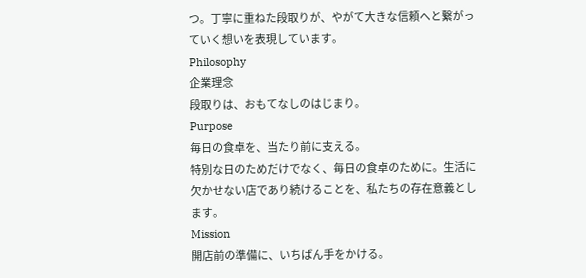つ。丁寧に重ねた段取りが、やがて大きな信頼へと繋がっていく想いを表現しています。
Philosophy
企業理念
段取りは、おもてなしのはじまり。
Purpose
毎日の食卓を、当たり前に支える。
特別な日のためだけでなく、毎日の食卓のために。生活に欠かせない店であり続けることを、私たちの存在意義とします。
Mission
開店前の準備に、いちばん手をかける。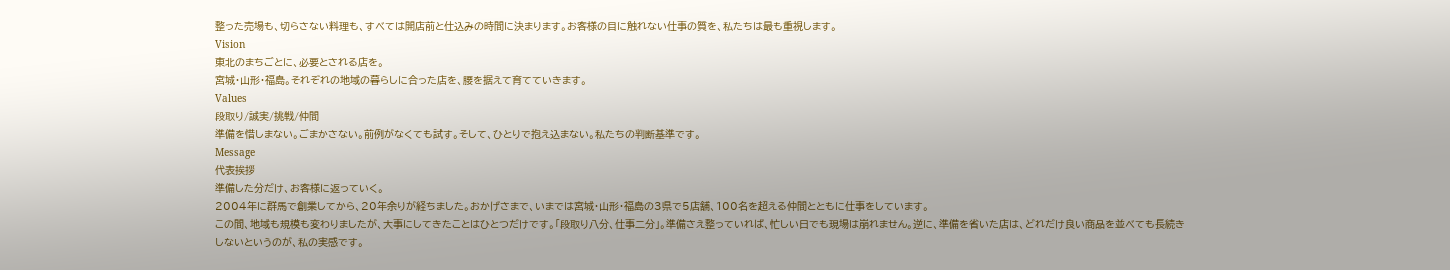整った売場も、切らさない料理も、すべては開店前と仕込みの時間に決まります。お客様の目に触れない仕事の質を、私たちは最も重視します。
Vision
東北のまちごとに、必要とされる店を。
宮城・山形・福島。それぞれの地域の暮らしに合った店を、腰を据えて育てていきます。
Values
段取り/誠実/挑戦/仲間
準備を惜しまない。ごまかさない。前例がなくても試す。そして、ひとりで抱え込まない。私たちの判断基準です。
Message
代表挨拶
準備した分だけ、お客様に返っていく。
2004年に群馬で創業してから、20年余りが経ちました。おかげさまで、いまでは宮城・山形・福島の3県で5店舗、100名を超える仲間とともに仕事をしています。
この間、地域も規模も変わりましたが、大事にしてきたことはひとつだけです。「段取り八分、仕事二分」。準備さえ整っていれば、忙しい日でも現場は崩れません。逆に、準備を省いた店は、どれだけ良い商品を並べても長続きしないというのが、私の実感です。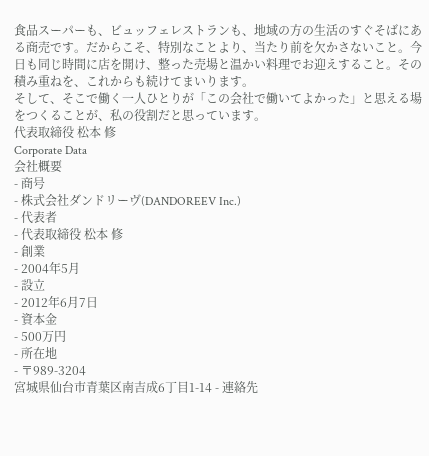食品スーパーも、ビュッフェレストランも、地域の方の生活のすぐそばにある商売です。だからこそ、特別なことより、当たり前を欠かさないこと。今日も同じ時間に店を開け、整った売場と温かい料理でお迎えすること。その積み重ねを、これからも続けてまいります。
そして、そこで働く一人ひとりが「この会社で働いてよかった」と思える場をつくることが、私の役割だと思っています。
代表取締役 松本 修
Corporate Data
会社概要
- 商号
- 株式会社ダンドリーヴ(DANDOREEV Inc.)
- 代表者
- 代表取締役 松本 修
- 創業
- 2004年5月
- 設立
- 2012年6月7日
- 資本金
- 500万円
- 所在地
- 〒989-3204
宮城県仙台市青葉区南吉成6丁目1-14 - 連絡先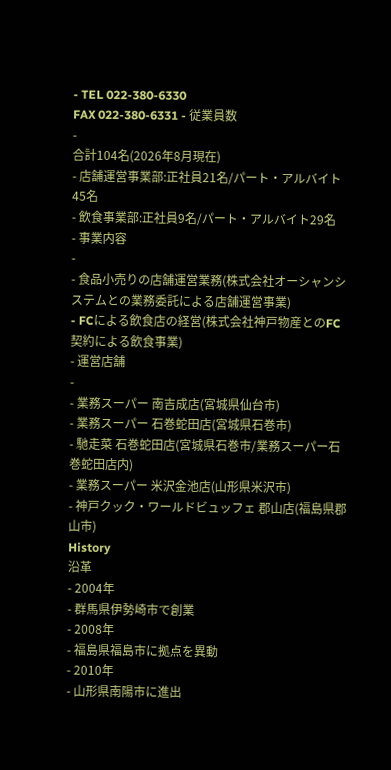- TEL 022-380-6330
FAX 022-380-6331 - 従業員数
-
合計104名(2026年8月現在)
- 店舗運営事業部:正社員21名/パート・アルバイト45名
- 飲食事業部:正社員9名/パート・アルバイト29名
- 事業内容
-
- 食品小売りの店舗運営業務(株式会社オーシャンシステムとの業務委託による店舗運営事業)
- FCによる飲食店の経営(株式会社神戸物産とのFC契約による飲食事業)
- 運営店舗
-
- 業務スーパー 南吉成店(宮城県仙台市)
- 業務スーパー 石巻蛇田店(宮城県石巻市)
- 馳走菜 石巻蛇田店(宮城県石巻市/業務スーパー石巻蛇田店内)
- 業務スーパー 米沢金池店(山形県米沢市)
- 神戸クック・ワールドビュッフェ 郡山店(福島県郡山市)
History
沿革
- 2004年
- 群馬県伊勢崎市で創業
- 2008年
- 福島県福島市に拠点を異動
- 2010年
- 山形県南陽市に進出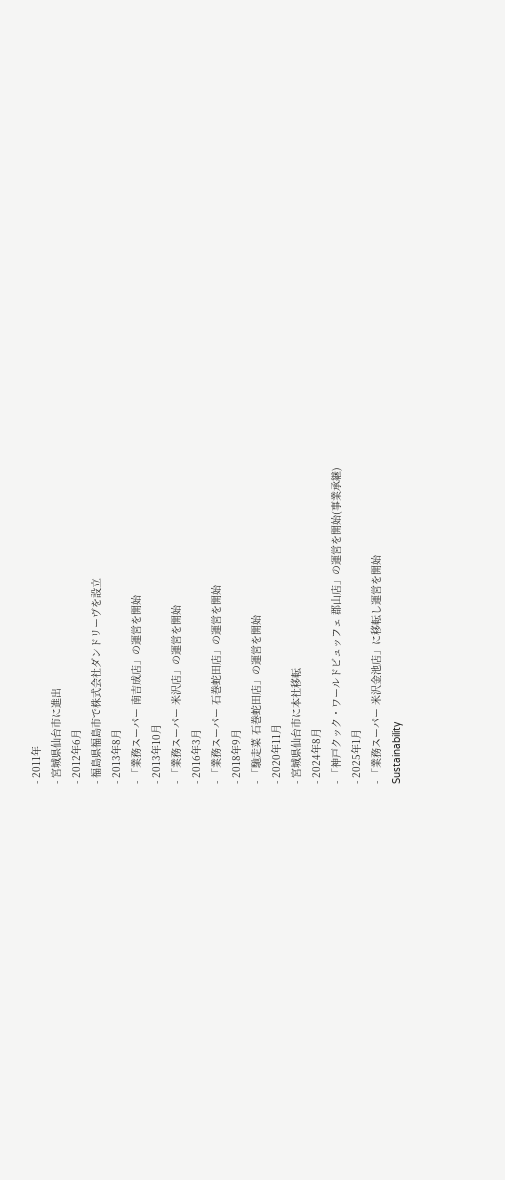- 2011年
- 宮城県仙台市に進出
- 2012年6月
- 福島県福島市で株式会社ダンドリーヴを設立
- 2013年8月
- 「業務スーパー 南吉成店」の運営を開始
- 2013年10月
- 「業務スーパー 米沢店」の運営を開始
- 2016年3月
- 「業務スーパー 石巻蛇田店」の運営を開始
- 2018年9月
- 「馳走菜 石巻蛇田店」の運営を開始
- 2020年11月
- 宮城県仙台市に本社移転
- 2024年8月
- 「神戸クック・ワールドビュッフェ 郡山店」の運営を開始(事業承継)
- 2025年1月
- 「業務スーパー 米沢金池店」に移転し運営を開始
Sustainability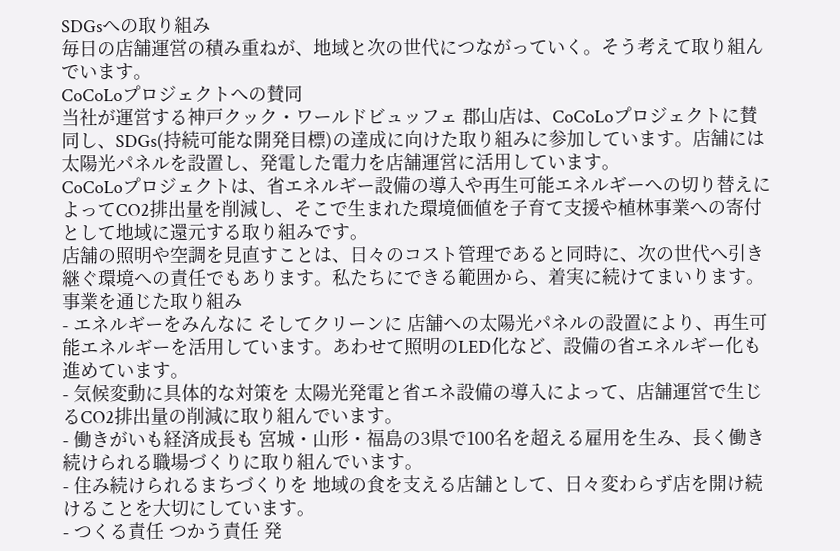SDGsへの取り組み
毎日の店舗運営の積み重ねが、地域と次の世代につながっていく。そう考えて取り組んでいます。
CoCoLoプロジェクトへの賛同
当社が運営する神戸クック・ワールドビュッフェ 郡山店は、CoCoLoプロジェクトに賛同し、SDGs(持続可能な開発目標)の達成に向けた取り組みに参加しています。店舗には太陽光パネルを設置し、発電した電力を店舗運営に活用しています。
CoCoLoプロジェクトは、省エネルギー設備の導入や再生可能エネルギーへの切り替えによってCO2排出量を削減し、そこで生まれた環境価値を子育て支援や植林事業への寄付として地域に還元する取り組みです。
店舗の照明や空調を見直すことは、日々のコスト管理であると同時に、次の世代へ引き継ぐ環境への責任でもあります。私たちにできる範囲から、着実に続けてまいります。
事業を通じた取り組み
- エネルギーをみんなに そしてクリーンに 店舗への太陽光パネルの設置により、再生可能エネルギーを活用しています。あわせて照明のLED化など、設備の省エネルギー化も進めています。
- 気候変動に具体的な対策を 太陽光発電と省エネ設備の導入によって、店舗運営で生じるCO2排出量の削減に取り組んでいます。
- 働きがいも経済成長も 宮城・山形・福島の3県で100名を超える雇用を生み、長く働き続けられる職場づくりに取り組んでいます。
- 住み続けられるまちづくりを 地域の食を支える店舗として、日々変わらず店を開け続けることを大切にしています。
- つくる責任 つかう責任 発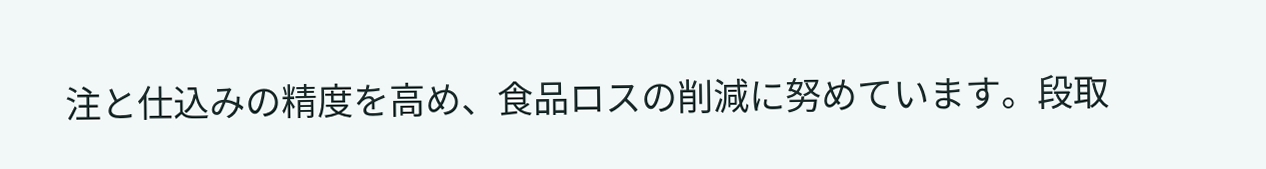注と仕込みの精度を高め、食品ロスの削減に努めています。段取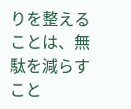りを整えることは、無駄を減らすこと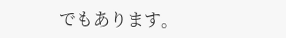でもあります。